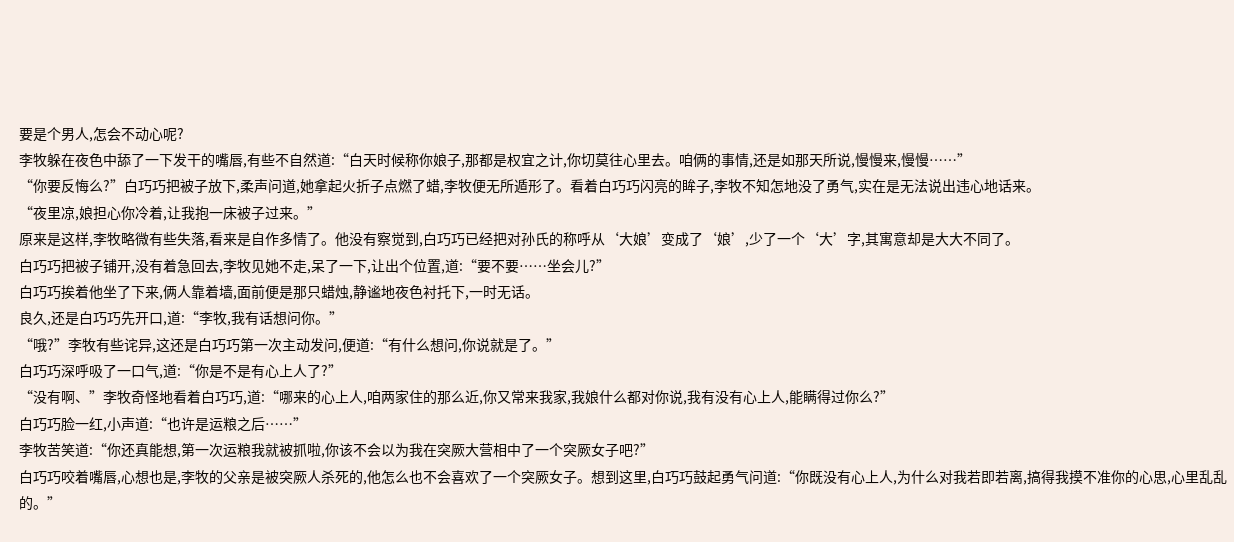要是个男人,怎会不动心呢?
李牧躲在夜色中舔了一下发干的嘴唇,有些不自然道:“白天时候称你娘子,那都是权宜之计,你切莫往心里去。咱俩的事情,还是如那天所说,慢慢来,慢慢……”
“你要反悔么?”白巧巧把被子放下,柔声问道,她拿起火折子点燃了蜡,李牧便无所遁形了。看着白巧巧闪亮的眸子,李牧不知怎地没了勇气,实在是无法说出违心地话来。
“夜里凉,娘担心你冷着,让我抱一床被子过来。”
原来是这样,李牧略微有些失落,看来是自作多情了。他没有察觉到,白巧巧已经把对孙氏的称呼从‘大娘’变成了‘娘’,少了一个‘大’字,其寓意却是大大不同了。
白巧巧把被子铺开,没有着急回去,李牧见她不走,呆了一下,让出个位置,道:“要不要……坐会儿?”
白巧巧挨着他坐了下来,俩人靠着墙,面前便是那只蜡烛,静谧地夜色衬托下,一时无话。
良久,还是白巧巧先开口,道:“李牧,我有话想问你。”
“哦?”李牧有些诧异,这还是白巧巧第一次主动发问,便道:“有什么想问,你说就是了。”
白巧巧深呼吸了一口气,道:“你是不是有心上人了?”
“没有啊、”李牧奇怪地看着白巧巧,道:“哪来的心上人,咱两家住的那么近,你又常来我家,我娘什么都对你说,我有没有心上人,能瞒得过你么?”
白巧巧脸一红,小声道:“也许是运粮之后……”
李牧苦笑道:“你还真能想,第一次运粮我就被抓啦,你该不会以为我在突厥大营相中了一个突厥女子吧?”
白巧巧咬着嘴唇,心想也是,李牧的父亲是被突厥人杀死的,他怎么也不会喜欢了一个突厥女子。想到这里,白巧巧鼓起勇气问道:“你既没有心上人,为什么对我若即若离,搞得我摸不准你的心思,心里乱乱的。”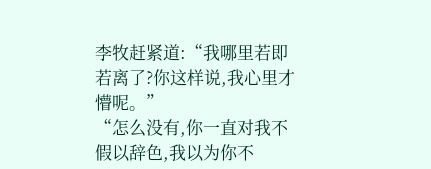李牧赶紧道:“我哪里若即若离了?你这样说,我心里才懵呢。”
“怎么没有,你一直对我不假以辞色,我以为你不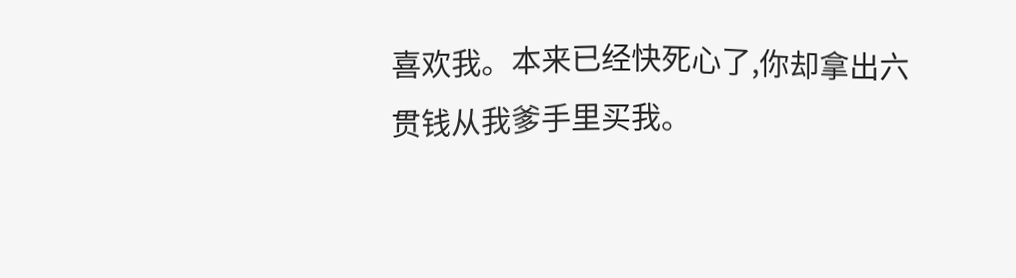喜欢我。本来已经快死心了,你却拿出六贯钱从我爹手里买我。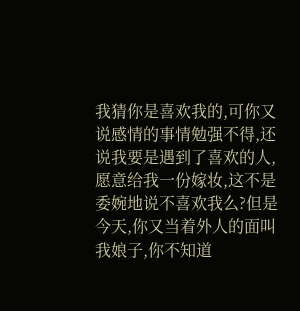我猜你是喜欢我的,可你又说感情的事情勉强不得,还说我要是遇到了喜欢的人,愿意给我一份嫁妆,这不是委婉地说不喜欢我么?但是今天,你又当着外人的面叫我娘子,你不知道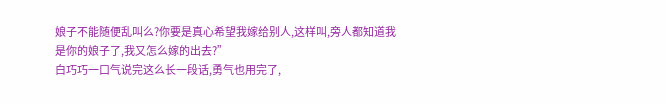娘子不能随便乱叫么?你要是真心希望我嫁给别人,这样叫,旁人都知道我是你的娘子了,我又怎么嫁的出去?”
白巧巧一口气说完这么长一段话,勇气也用完了,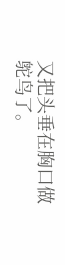又把头垂在胸口做鸵鸟了。